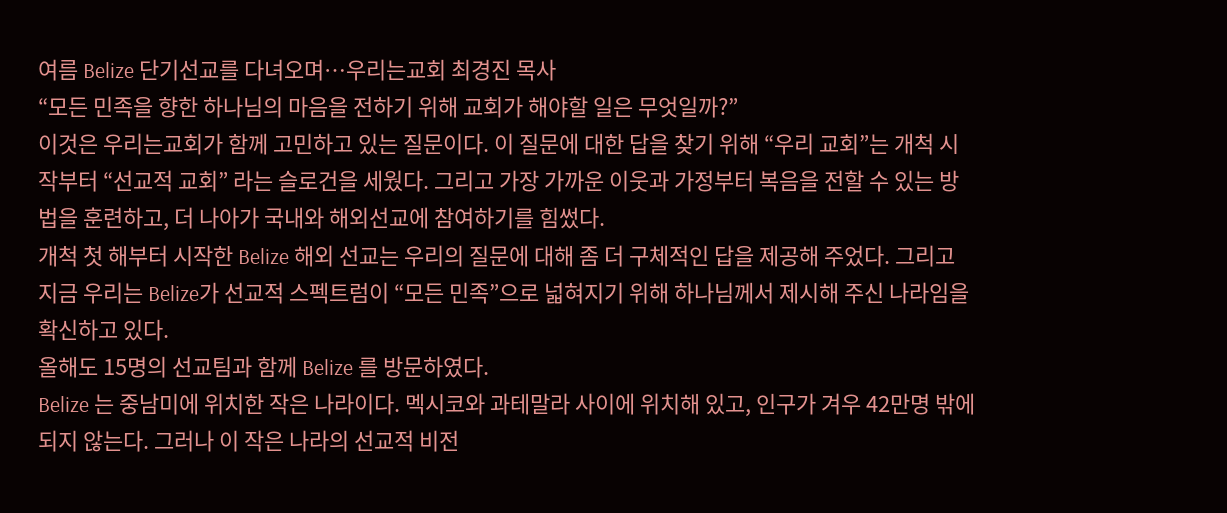여름 Belize 단기선교를 다녀오며…우리는교회 최경진 목사
“모든 민족을 향한 하나님의 마음을 전하기 위해 교회가 해야할 일은 무엇일까?”
이것은 우리는교회가 함께 고민하고 있는 질문이다. 이 질문에 대한 답을 찾기 위해 “우리 교회”는 개척 시작부터 “선교적 교회” 라는 슬로건을 세웠다. 그리고 가장 가까운 이웃과 가정부터 복음을 전할 수 있는 방법을 훈련하고, 더 나아가 국내와 해외선교에 참여하기를 힘썼다.
개척 첫 해부터 시작한 Belize 해외 선교는 우리의 질문에 대해 좀 더 구체적인 답을 제공해 주었다. 그리고 지금 우리는 Belize가 선교적 스펙트럼이 “모든 민족”으로 넓혀지기 위해 하나님께서 제시해 주신 나라임을 확신하고 있다.
올해도 15명의 선교팀과 함께 Belize 를 방문하였다.
Belize 는 중남미에 위치한 작은 나라이다. 멕시코와 과테말라 사이에 위치해 있고, 인구가 겨우 42만명 밖에 되지 않는다. 그러나 이 작은 나라의 선교적 비전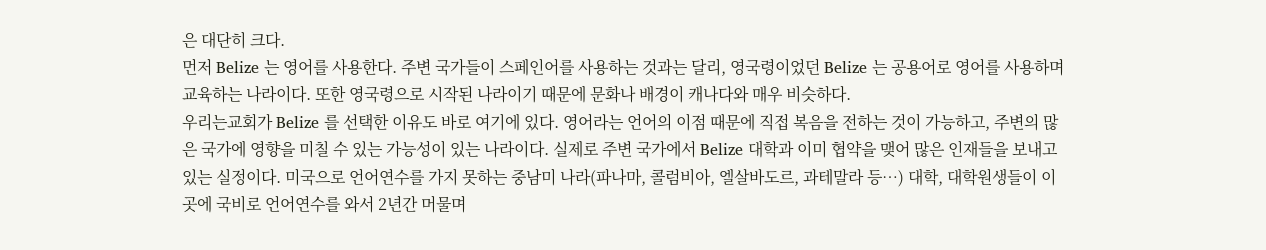은 대단히 크다.
먼저 Belize 는 영어를 사용한다. 주변 국가들이 스페인어를 사용하는 것과는 달리, 영국령이었던 Belize 는 공용어로 영어를 사용하며 교육하는 나라이다. 또한 영국령으로 시작된 나라이기 때문에 문화나 배경이 캐나다와 매우 비슷하다.
우리는교회가 Belize 를 선택한 이유도 바로 여기에 있다. 영어라는 언어의 이점 때문에 직접 복음을 전하는 것이 가능하고, 주변의 많은 국가에 영향을 미칠 수 있는 가능성이 있는 나라이다. 실제로 주변 국가에서 Belize 대학과 이미 협약을 맺어 많은 인재들을 보내고 있는 실정이다. 미국으로 언어연수를 가지 못하는 중남미 나라(파나마, 콜럼비아, 엘살바도르, 과테말라 등…) 대학, 대학원생들이 이곳에 국비로 언어연수를 와서 2년간 머물며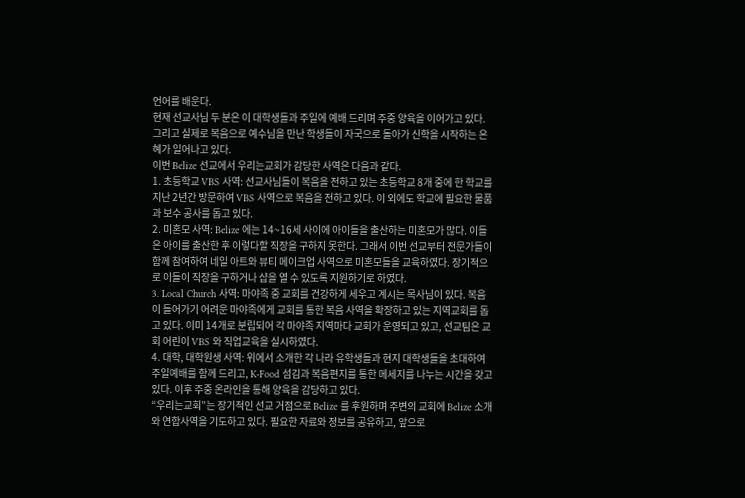언어를 배운다.
현재 선교사님 두 분은 이 대학생들과 주일에 예배 드리며 주중 양육을 이어가고 있다. 그리고 실제로 복음으로 예수님을 만난 학생들이 자국으로 돌아가 신학을 시작하는 은혜가 일어나고 있다.
이번 Belize 선교에서 우리는교회가 감당한 사역은 다음과 같다.
1. 초등학교 VBS 사역: 선교사님들이 복음을 전하고 있는 초등학교 8개 중에 한 학교를 지난 2년간 방문하여 VBS 사역으로 복음을 전하고 있다. 이 외에도 학교에 필요한 물품과 보수 공사를 돕고 있다.
2. 미혼모 사역: Belize 에는 14~16세 사이에 아이들을 출산하는 미혼모가 많다. 이들은 아이를 출산한 후 이렇다할 직장을 구하지 못한다. 그래서 이번 선교부터 전문가들이 함께 참여하여 네일 아트와 뷰티 메이크업 사역으로 미혼모들을 교육하였다. 장기적으로 이들이 직장을 구하거나 샵을 열 수 있도록 지원하기로 하였다.
3. Local Church 사역: 마야족 중 교회를 건강하게 세우고 계시는 목사님이 있다. 복음이 들어가기 어려운 마야족에게 교회를 통한 복음 사역을 확장하고 있는 지역교회를 돕고 있다. 이미 14개로 분립되어 각 마야족 지역마다 교회가 운영되고 있고, 선교팀은 교회 어린이 VBS 와 직업교육을 실시하였다.
4. 대학, 대학원생 사역: 위에서 소개한 각 나라 유학생들과 현지 대학생들을 초대하여 주일예배를 함께 드리고, K-Food 섬김과 복음편지를 통한 메세지를 나누는 시간을 갖고 있다. 이후 주중 온라인을 통해 양육을 감당하고 있다.
“우리는교회”는 장기적인 선교 거점으로 Belize 를 후원하며 주변의 교회에 Belize 소개와 연합사역을 기도하고 있다. 필요한 자료와 정보를 공유하고, 앞으로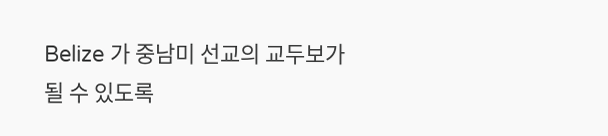Belize 가 중남미 선교의 교두보가 될 수 있도록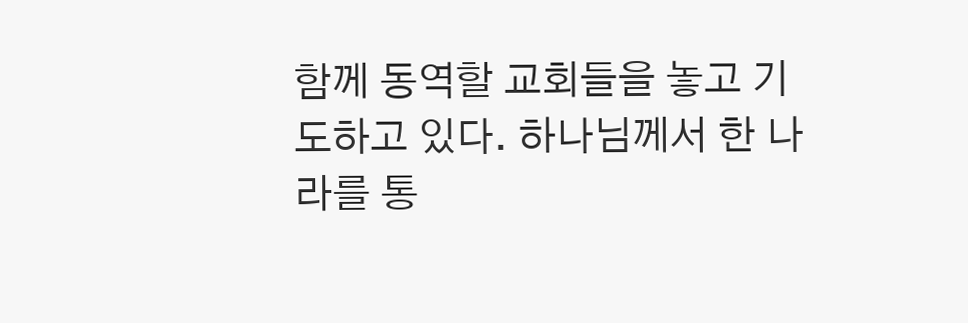함께 동역할 교회들을 놓고 기도하고 있다. 하나님께서 한 나라를 통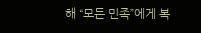해 “모든 민족”에게 복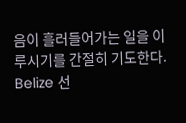음이 흘러들어가는 일을 이루시기를 간절히 기도한다.
Belize 선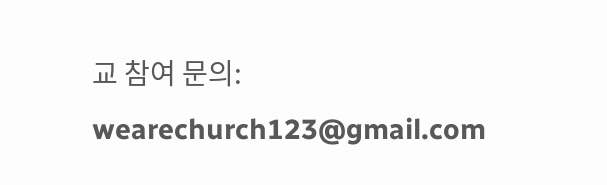교 참여 문의: wearechurch123@gmail.com